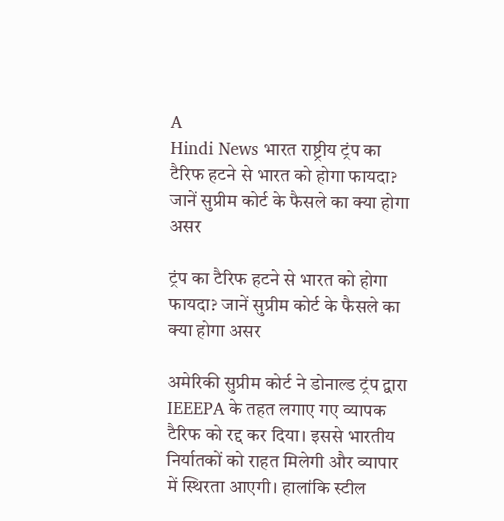A
Hindi News भारत राष्ट्रीय ट्रंप का टैरिफ हटने से भारत को होगा फायदा? जानें सुप्रीम कोर्ट के फैसले का क्या होगा असर

ट्रंप का टैरिफ हटने से भारत को होगा फायदा? जानें सुप्रीम कोर्ट के फैसले का क्या होगा असर

अमेरिकी सुप्रीम कोर्ट ने डोनाल्ड ट्रंप द्वारा IEEEPA के तहत लगाए गए व्यापक टैरिफ को रद्द कर दिया। इससे भारतीय निर्यातकों को राहत मिलेगी और व्यापार में स्थिरता आएगी। हालांकि स्टील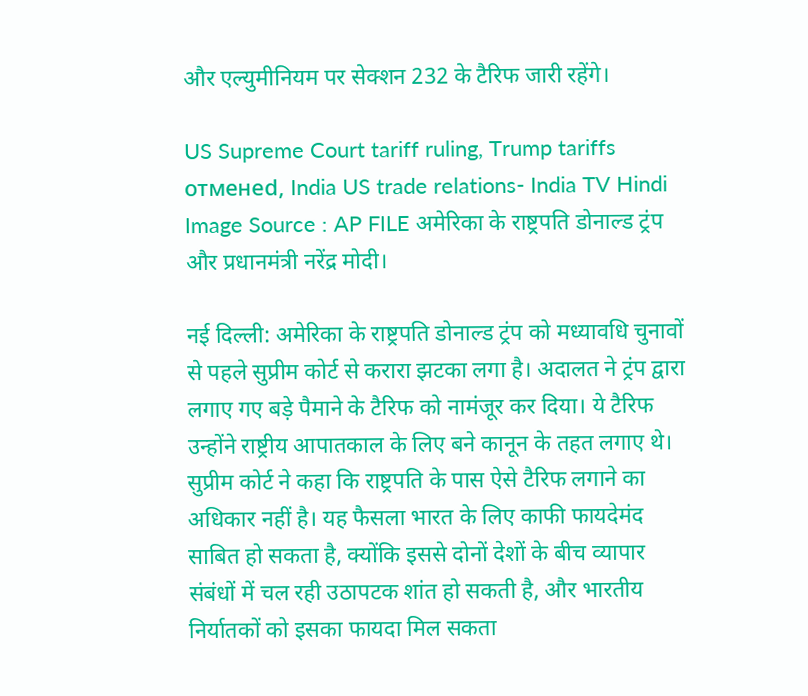और एल्युमीनियम पर सेक्शन 232 के टैरिफ जारी रहेंगे।

US Supreme Court tariff ruling, Trump tariffs отменed, India US trade relations- India TV Hindi Image Source : AP FILE अमेरिका के राष्ट्रपति डोनाल्ड ट्रंप और प्रधानमंत्री नरेंद्र मोदी।

नई दिल्ली: अमेरिका के राष्ट्रपति डोनाल्ड ट्रंप को मध्यावधि चुनावों से पहले सुप्रीम कोर्ट से करारा झटका लगा है। अदालत ने ट्रंप द्वारा लगाए गए बड़े पैमाने के टैरिफ को नामंजूर कर दिया। ये टैरिफ उन्होंने राष्ट्रीय आपातकाल के लिए बने कानून के तहत लगाए थे। सुप्रीम कोर्ट ने कहा कि राष्ट्रपति के पास ऐसे टैरिफ लगाने का अधिकार नहीं है। यह फैसला भारत के लिए काफी फायदेमंद साबित हो सकता है, क्योंकि इससे दोनों देशों के बीच व्यापार संबंधों में चल रही उठापटक शांत हो सकती है, और भारतीय निर्यातकों को इसका फायदा मिल सकता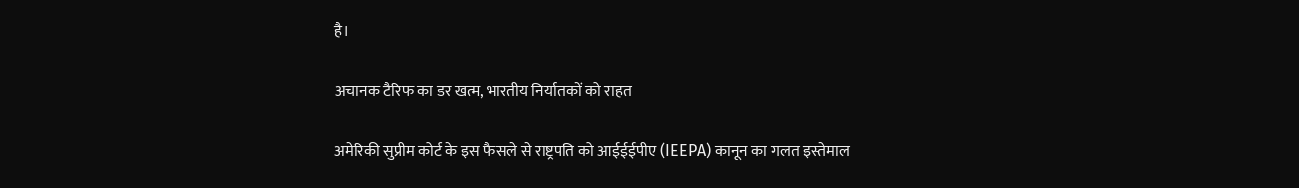है।

अचानक टैरिफ का डर खत्म, भारतीय निर्यातकों को राहत

अमेरिकी सुप्रीम कोर्ट के इस फैसले से राष्ट्रपति को आईईईपीए (IEEPA) कानून का गलत इस्तेमाल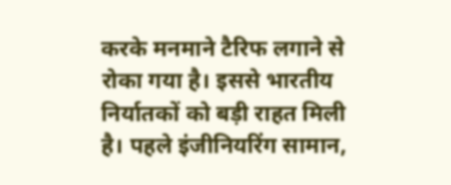करके मनमाने टैरिफ लगाने से रोका गया है। इससे भारतीय निर्यातकों को बड़ी राहत मिली है। पहले इंजीनियरिंग सामान,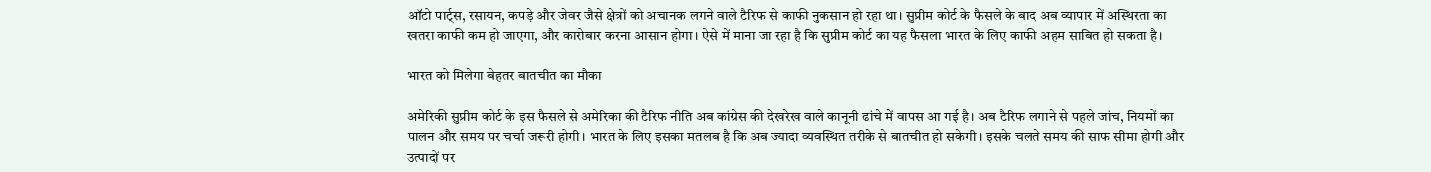ऑटो पार्ट्स, रसायन, कपड़े और जेवर जैसे क्षेत्रों को अचानक लगने वाले टैरिफ से काफी नुकसान हो रहा था। सुप्रीम कोर्ट के फैसले के बाद अब व्यापार में अस्थिरता का खतरा काफी कम हो जाएगा, और कारोबार करना आसान होगा। ऐसे में माना जा रहा है कि सुप्रीम कोर्ट का यह फैसला भारत के लिए काफी अहम साबित हो सकता है।

भारत को मिलेगा बेहतर बातचीत का मौका

अमेरिकी सुप्रीम कोर्ट के इस फैसले से अमेरिका की टैरिफ नीति अब कांग्रेस की देखरेख वाले कानूनी ढांचे में वापस आ गई है। अब टैरिफ लगाने से पहले जांच, नियमों का पालन और समय पर चर्चा जरूरी होगी। भारत के लिए इसका मतलब है कि अब ज्यादा व्यवस्थित तरीके से बातचीत हो सकेगी। इसके चलते समय की साफ सीमा होगी और उत्पादों पर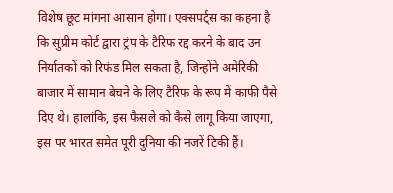विशेष छूट मांगना आसान होगा। एक्सपर्ट्स का कहना है कि सुप्रीम कोर्ट द्वारा ट्रंप के टैरिफ रद्द करने के बाद उन निर्यातकों को रिफंड मिल सकता है, जिन्होंने अमेरिकी बाजार में सामान बेचने के लिए टैरिफ के रूप में काफी पैसे दिए थे। हालांकि, इस फैसले को कैसे लागू किया जाएगा, इस पर भारत समेत पूरी दुनिया की नजरें टिकी हैं।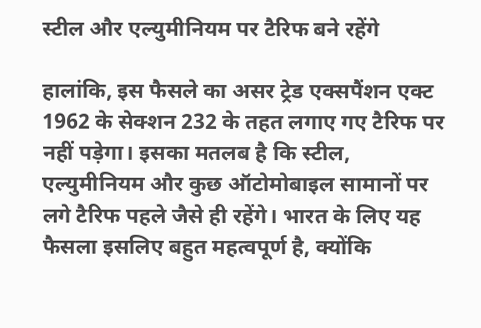स्टील और एल्युमीनियम पर टैरिफ बने रहेंगे

हालांकि, इस फैसले का असर ट्रेड एक्सपैंशन एक्ट 1962 के सेक्शन 232 के तहत लगाए गए टैरिफ पर नहीं पड़ेगा। इसका मतलब है कि स्टील, एल्युमीनियम और कुछ ऑटोमोबाइल सामानों पर लगे टैरिफ पहले जैसे ही रहेंगे। भारत के लिए यह फैसला इसलिए बहुत महत्वपूर्ण है, क्योंकि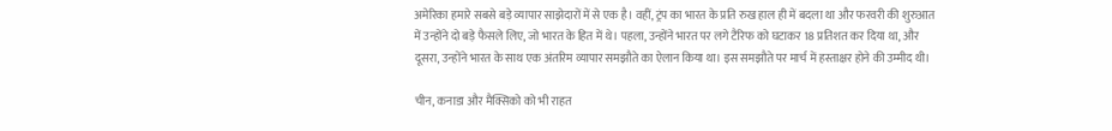अमेरिका हमारे सबसे बड़े व्यापार साझेदारों में से एक है। वहीं, ट्रंप का भारत के प्रति रुख हाल ही में बदला था और फरवरी की शुरुआत में उन्होंने दो बड़े फैसले लिए, जो भारत के हित में थे। पहला, उन्होंने भारत पर लगे टैरिफ को घटाकर 18 प्रतिशत कर दिया था, और दूसरा, उन्होंने भारत के साथ एक अंतरिम व्यापार समझौते का ऐलान किया था। इस समझौते पर मार्च में हस्ताक्षर होने की उम्मीद थी।

चीन, कनाडा और मैक्सिको को भी राहत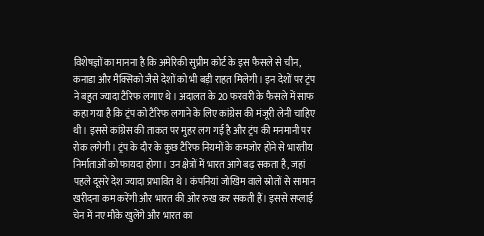विशेषज्ञों का मानना है कि अमेरिकी सुप्रीम कोर्ट के इस फैसले से चीन, कनाडा और मैक्सिको जैसे देशों को भी बड़ी राहत मिलेगी। इन देशों पर ट्रंप ने बहुत ज्यादा टैरिफ लगाए थे। अदालत के 20 फरवरी के फैसले में साफ कहा गया है कि ट्रंप को टैरिफ लगाने के लिए कांग्रेस की मंजूरी लेनी चाहिए थी। इससे कांग्रेस की ताकत पर मुहर लग गई है और ट्रंप की मनमानी पर रोक लगेगी। ट्रंप के दौर के कुछ टैरिफ नियमों के कमजोर होने से भारतीय निर्माताओं को फायदा होगा। उन क्षेत्रों में भारत आगे बढ़ सकता है, जहां पहले दूसरे देश ज्यादा प्रभावित थे। कंपनियां जोखिम वाले स्रोतों से सामान खरीदना कम करेंगी और भारत की ओर रुख कर सकती हैं। इससे सप्लाई चेन में नए मौके खुलेंगे और भारत का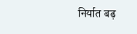निर्यात बढ़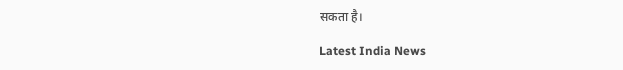सकता है।

Latest India News